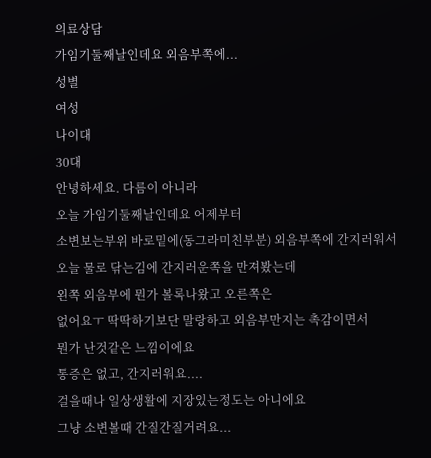의료상담
가임기둘째날인데요 외음부쪽에...
성별
여성
나이대
30대
안녕하세요. 다름이 아니라
오늘 가임기둘째날인데요 어제부터
소변보는부위 바로밑에(동그라미친부분) 외음부쪽에 간지러워서
오늘 물로 닦는김에 간지러운쪽을 만져봤는데
왼쪽 외음부에 뭔가 볼록나왔고 오른쪽은
없어요ㅜ 딱딱하기보단 말랑하고 외음부만지는 촉감이면서
뭔가 난것같은 느낌이에요
통증은 없고, 간지러워요....
걸을때나 일상생활에 지장있는정도는 아니에요
그냥 소변볼때 간질간질거려요...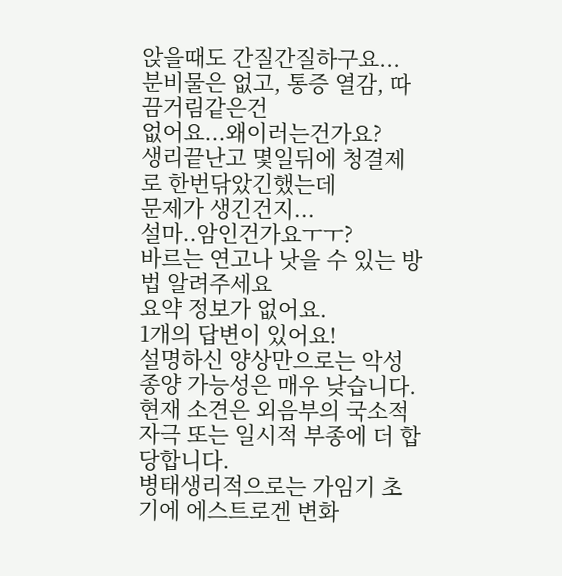앉을때도 간질간질하구요...
분비물은 없고, 통증 열감, 따끔거림같은건
없어요...왜이러는건가요?
생리끝난고 몇일뒤에 청결제로 한번닦았긴했는데
문제가 생긴건지...
설마..암인건가요ㅜㅜ?
바르는 연고나 낫을 수 있는 방법 알려주세요
요약 정보가 없어요.
1개의 답변이 있어요!
설명하신 양상만으로는 악성 종양 가능성은 매우 낮습니다. 현재 소견은 외음부의 국소적 자극 또는 일시적 부종에 더 합당합니다.
병태생리적으로는 가임기 초기에 에스트로겐 변화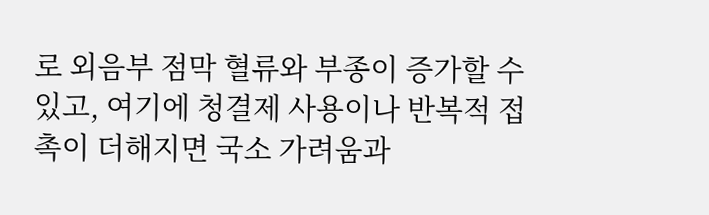로 외음부 점막 혈류와 부종이 증가할 수 있고, 여기에 청결제 사용이나 반복적 접촉이 더해지면 국소 가려움과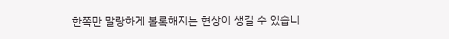한쪽만 말랑하게 볼록해지는 현상이 생길 수 있습니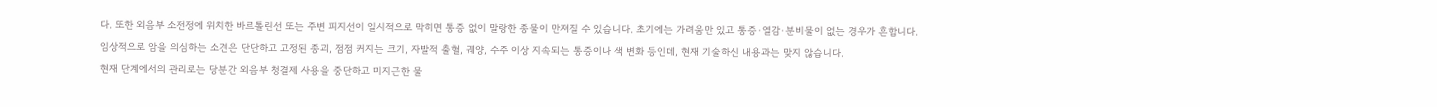다. 또한 외음부 소전정에 위치한 바르톨린선 또는 주변 피지선이 일시적으로 막히면 통증 없이 말랑한 종물이 만져질 수 있습니다. 초기에는 가려움만 있고 통증·열감·분비물이 없는 경우가 흔합니다.
임상적으로 암을 의심하는 소견은 단단하고 고정된 종괴, 점점 커지는 크기, 자발적 출혈, 궤양, 수주 이상 지속되는 통증이나 색 변화 등인데, 현재 기술하신 내용과는 맞지 않습니다.
현재 단계에서의 관리로는 당분간 외음부 청결제 사용을 중단하고 미지근한 물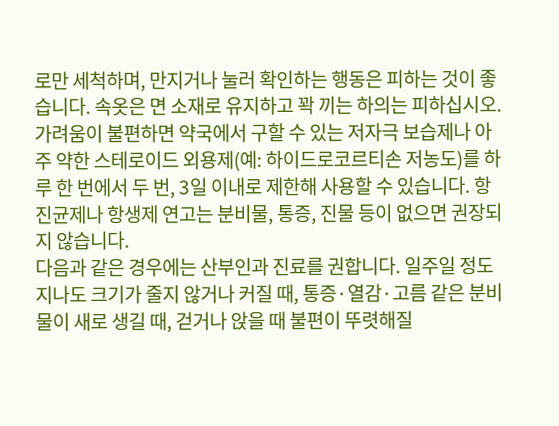로만 세척하며, 만지거나 눌러 확인하는 행동은 피하는 것이 좋습니다. 속옷은 면 소재로 유지하고 꽉 끼는 하의는 피하십시오. 가려움이 불편하면 약국에서 구할 수 있는 저자극 보습제나 아주 약한 스테로이드 외용제(예: 하이드로코르티손 저농도)를 하루 한 번에서 두 번, 3일 이내로 제한해 사용할 수 있습니다. 항진균제나 항생제 연고는 분비물, 통증, 진물 등이 없으면 권장되지 않습니다.
다음과 같은 경우에는 산부인과 진료를 권합니다. 일주일 정도 지나도 크기가 줄지 않거나 커질 때, 통증·열감·고름 같은 분비물이 새로 생길 때, 걷거나 앉을 때 불편이 뚜렷해질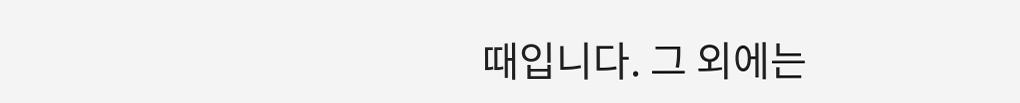때입니다. 그 외에는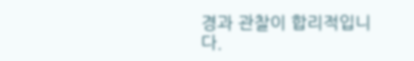경과 관찰이 합리적입니다.